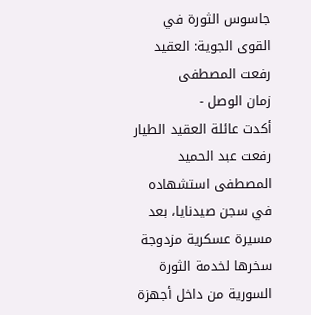جاسوس الثورة في القوى الجوية: العقيد رفعت المصطفى
زمان الوصل -
أكدت عائلة العقيد الطيار رفعت عبد الحميد المصطفى استشهاده في سجن صيدنايا، بعد مسيرة عسكرية مزدوجة سخرها لخدمة الثورة السورية من داخل أجهزة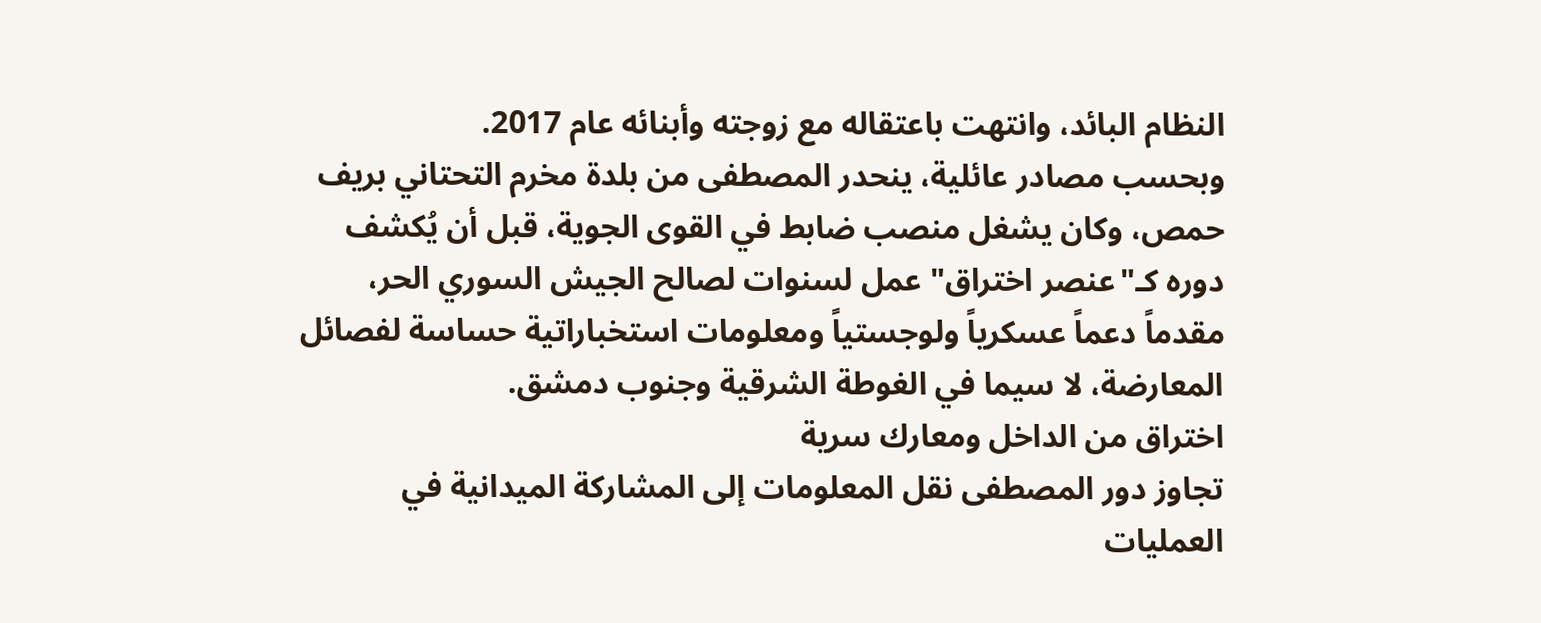النظام البائد، وانتهت باعتقاله مع زوجته وأبنائه عام 2017.
وبحسب مصادر عائلية، ينحدر المصطفى من بلدة مخرم التحتاني بريف حمص، وكان يشغل منصب ضابط في القوى الجوية، قبل أن يُكشف دوره كـ"عنصر اختراق" عمل لسنوات لصالح الجيش السوري الحر، مقدماً دعماً عسكرياً ولوجستياً ومعلومات استخباراتية حساسة لفصائل المعارضة، لا سيما في الغوطة الشرقية وجنوب دمشق.
اختراق من الداخل ومعارك سرية
تجاوز دور المصطفى نقل المعلومات إلى المشاركة الميدانية في العمليات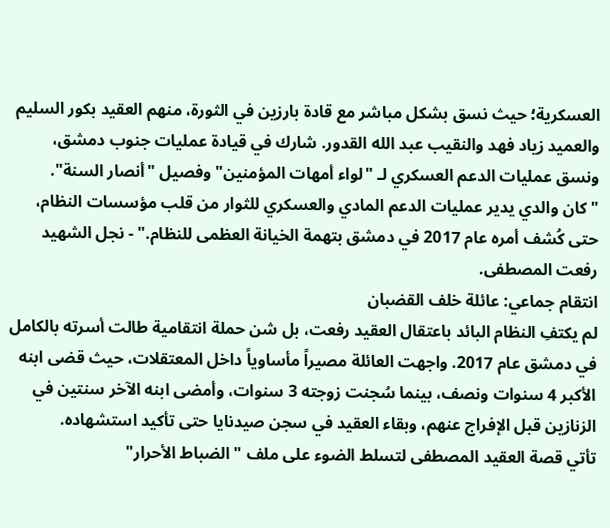العسكرية؛ حيث نسق بشكل مباشر مع قادة بارزين في الثورة، منهم العقيد بكور السليم والعميد زياد فهد والنقيب عبد الله القدور. شارك في قيادة عمليات جنوب دمشق، ونسق عمليات الدعم العسكري لـ "لواء أمهات المؤمنين" وفصيل "أنصار السنة".
"كان والدي يدير عمليات الدعم المادي والعسكري للثوار من قلب مؤسسات النظام، حتى كُشف أمره عام 2017 في دمشق بتهمة الخيانة العظمى للنظام." - نجل الشهيد رفعت المصطفى.
انتقام جماعي: عائلة خلف القضبان
لم يكتفِ النظام البائد باعتقال العقيد رفعت، بل شن حملة انتقامية طالت أسرته بالكامل في دمشق عام 2017. واجهت العائلة مصيراً مأساوياً داخل المعتقلات، حيث قضى ابنه الأكبر 4 سنوات ونصف، بينما سُجنت زوجته 3 سنوات، وأمضى ابنه الآخر سنتين في الزنازين قبل الإفراج عنهم، وبقاء العقيد في سجن صيدنايا حتى تأكيد استشهاده.
تأتي قصة العقيد المصطفى لتسلط الضوء على ملف "الضباط الأحرار"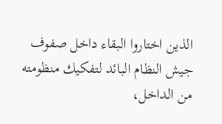الذين اختاروا البقاء داخل صفوف جيش النظام البائد لتفكيك منظومته من الداخل،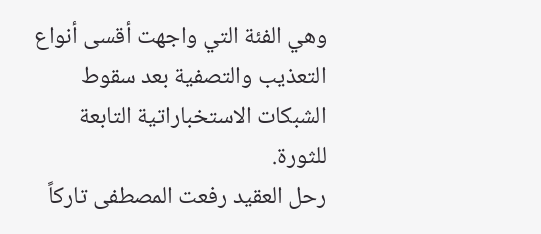وهي الفئة التي واجهت أقسى أنواع التعذيب والتصفية بعد سقوط الشبكات الاستخباراتية التابعة للثورة.
رحل العقيد رفعت المصطفى تاركاً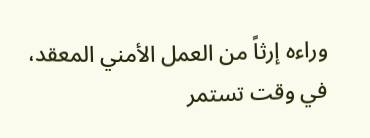وراءه إرثاً من العمل الأمني المعقد، في وقت تستمر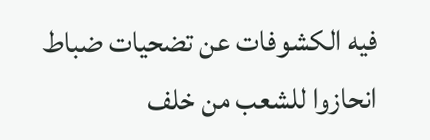فيه الكشوفات عن تضحيات ضباط انحازوا للشعب من خلف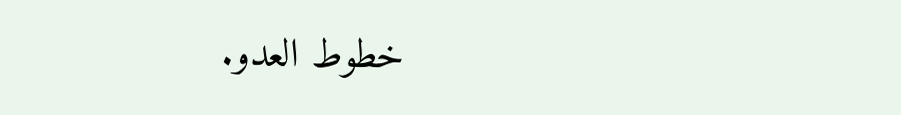خطوط العدو.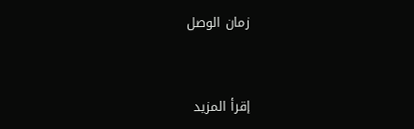زمان الوصل


إقرأ المزيد